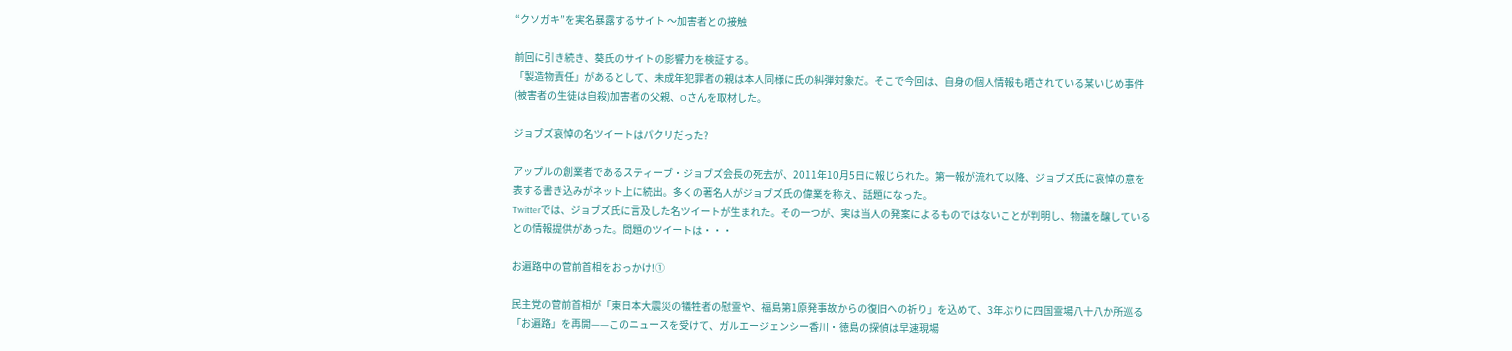“クソガキ”を実名暴露するサイト 〜加害者との接触

前回に引き続き、葵氏のサイトの影響力を検証する。
「製造物責任」があるとして、未成年犯罪者の親は本人同様に氏の糾弾対象だ。そこで今回は、自身の個人情報も晒されている某いじめ事件(被害者の生徒は自殺)加害者の父親、Oさんを取材した。

ジョブズ哀悼の名ツイートはパクリだった?

アップルの創業者であるスティーブ・ジョブズ会長の死去が、2011年10月5日に報じられた。第一報が流れて以降、ジョブズ氏に哀悼の意を表する書き込みがネット上に続出。多くの著名人がジョブズ氏の偉業を称え、話題になった。
Twitterでは、ジョブズ氏に言及した名ツイートが生まれた。その一つが、実は当人の発案によるものではないことが判明し、物議を醸しているとの情報提供があった。問題のツイートは・・・

お遍路中の菅前首相をおっかけ!①

民主党の菅前首相が「東日本大震災の犠牲者の慰霊や、福島第1原発事故からの復旧への祈り」を込めて、3年ぶりに四国霊場八十八か所巡る「お遍路」を再開——このニュースを受けて、ガルエージェンシー香川・徳島の探偵は早速現場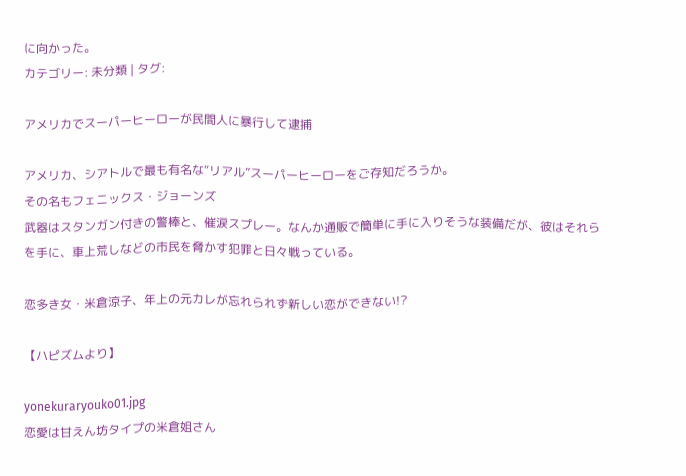に向かった。
カテゴリー: 未分類 | タグ:

アメリカでスーパーヒーローが民間人に暴行して逮捕

アメリカ、シアトルで最も有名な“リアル”スーパーヒーローをご存知だろうか。
その名もフェニックス・ジョーンズ
武器はスタンガン付きの警棒と、催涙スプレー。なんか通販で簡単に手に入りそうな装備だが、彼はそれらを手に、車上荒しなどの市民を脅かす犯罪と日々戦っている。

恋多き女・米倉涼子、年上の元カレが忘れられず新しい恋ができない!?

【ハピズムより】

yonekuraryouko01.jpg
恋愛は甘えん坊タイプの米倉姐さん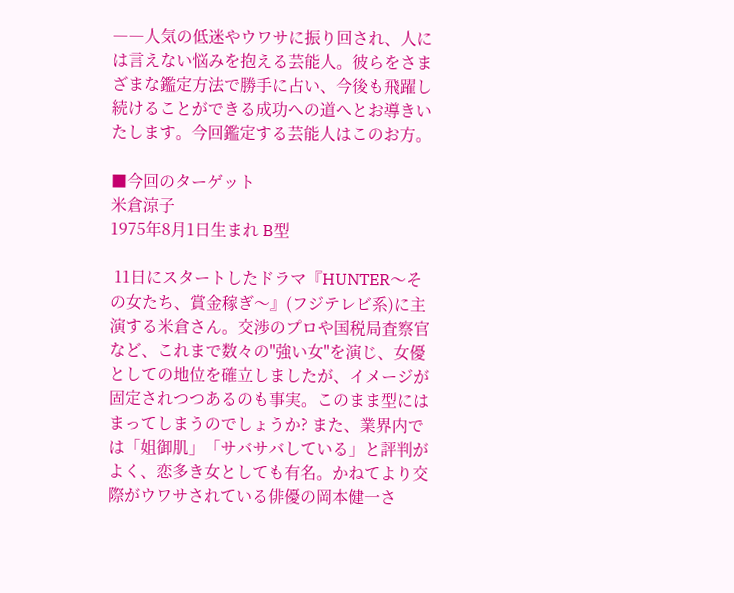――人気の低迷やウワサに振り回され、人には言えない悩みを抱える芸能人。彼らをさまざまな鑑定方法で勝手に占い、今後も飛躍し続けることができる成功への道へとお導きいたします。今回鑑定する芸能人はこのお方。

■今回のターゲット
米倉涼子
1975年8月1日生まれ B型

 11日にスタートしたドラマ『HUNTER〜その女たち、賞金稼ぎ〜』(フジテレビ系)に主演する米倉さん。交渉のプロや国税局査察官など、これまで数々の"強い女"を演じ、女優としての地位を確立しましたが、イメージが固定されつつあるのも事実。このまま型にはまってしまうのでしょうか? また、業界内では「姐御肌」「サバサバしている」と評判がよく、恋多き女としても有名。かねてより交際がウワサされている俳優の岡本健一さ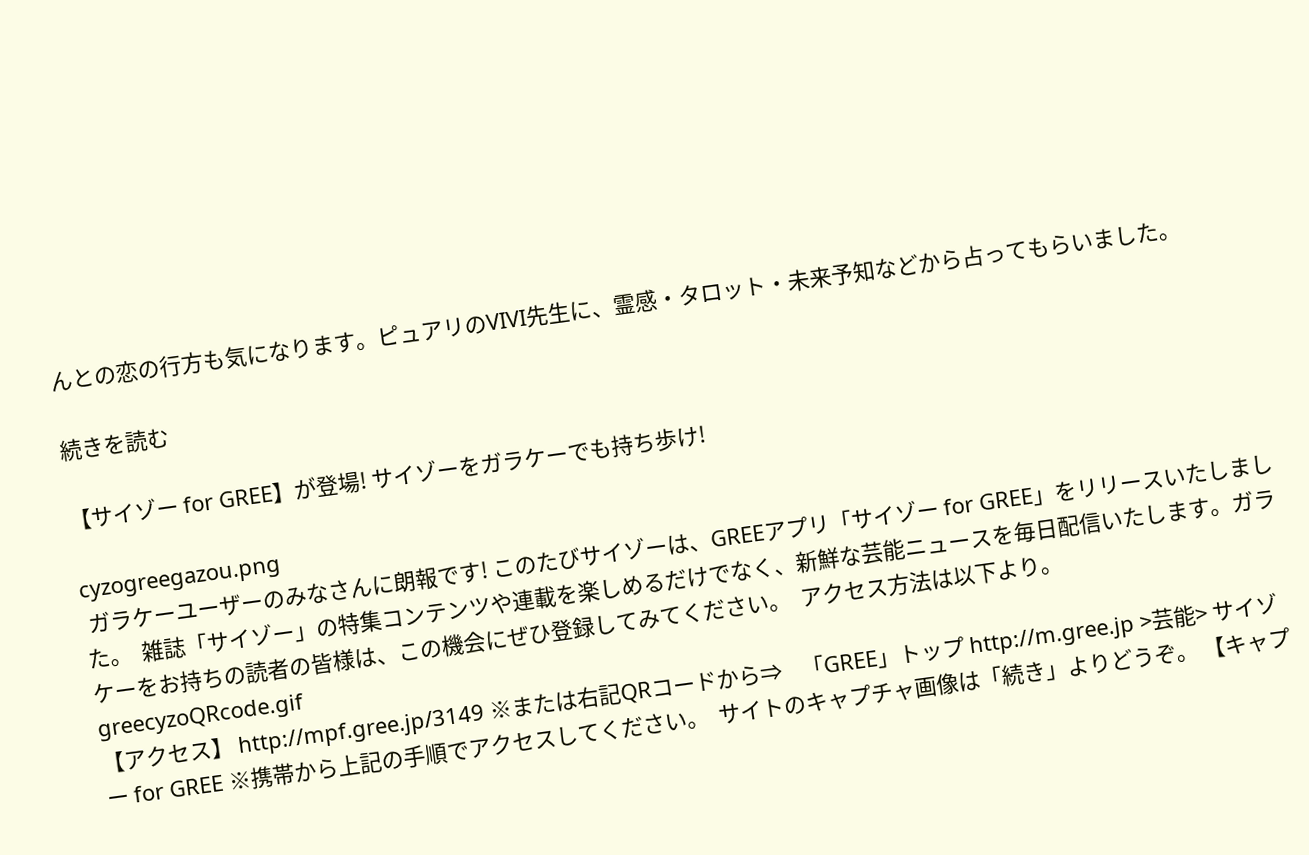んとの恋の行方も気になります。ピュアリのVIVI先生に、霊感・タロット・未来予知などから占ってもらいました。

続きを読む

【サイゾー for GREE】が登場! サイゾーをガラケーでも持ち歩け!

cyzogreegazou.png
 ガラケーユーザーのみなさんに朗報です! このたびサイゾーは、GREEアプリ「サイゾー for GREE」をリリースいたしました。  雑誌「サイゾー」の特集コンテンツや連載を楽しめるだけでなく、新鮮な芸能ニュースを毎日配信いたします。ガラケーをお持ちの読者の皆様は、この機会にぜひ登録してみてください。  アクセス方法は以下より。
greecyzoQRcode.gif
【アクセス】 http://mpf.gree.jp/3149 ※または右記QRコードから⇒    「GREE」トップ http://m.gree.jp >芸能> サイゾー for GREE ※携帯から上記の手順でアクセスしてください。  サイトのキャプチャ画像は「続き」よりどうぞ。 【キャプ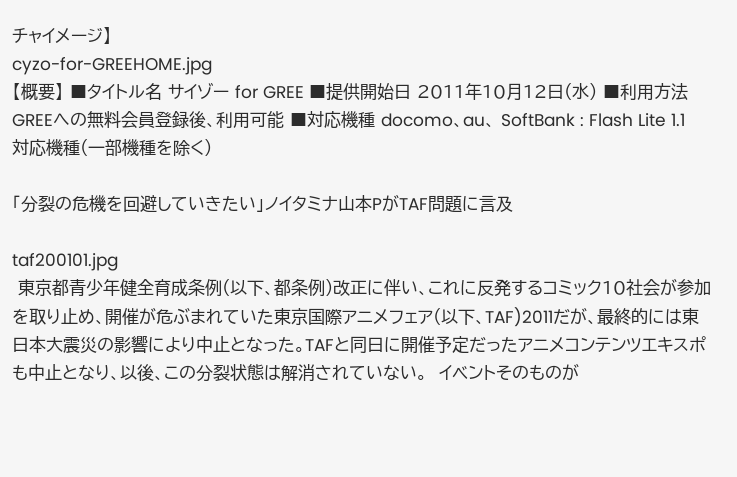チャイメージ】
cyzo-for-GREEHOME.jpg
【概要】 ■タイトル名 サイゾー for GREE ■提供開始日 2011年10月12日(水) ■利用方法 GREEへの無料会員登録後、利用可能 ■対応機種 docomo、au、 SoftBank : Flash Lite 1.1対応機種(一部機種を除く)

「分裂の危機を回避していきたい」ノイタミナ山本PがTAF問題に言及

taf200101.jpg
 東京都青少年健全育成条例(以下、都条例)改正に伴い、これに反発するコミック10社会が参加を取り止め、開催が危ぶまれていた東京国際アニメフェア(以下、TAF)2011だが、最終的には東日本大震災の影響により中止となった。TAFと同日に開催予定だったアニメコンテンツエキスポも中止となり、以後、この分裂状態は解消されていない。  イベントそのものが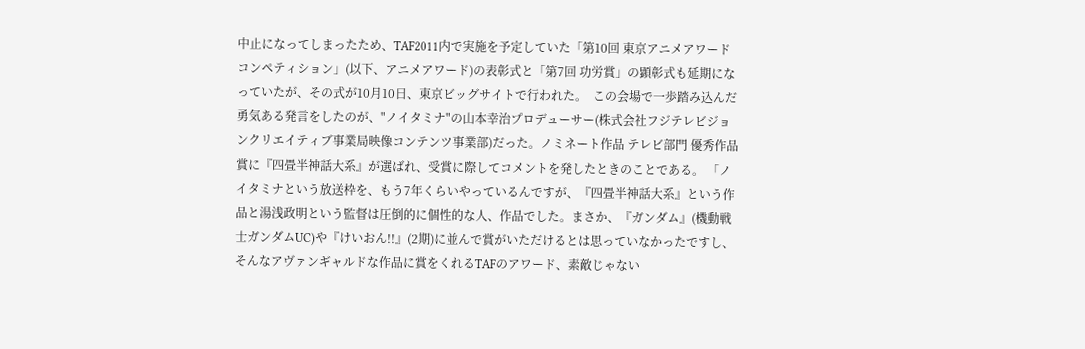中止になってしまったため、TAF2011内で実施を予定していた「第10回 東京アニメアワードコンペティション」(以下、アニメアワード)の表彰式と「第7回 功労賞」の顕彰式も延期になっていたが、その式が10月10日、東京ビッグサイトで行われた。  この会場で一歩踏み込んだ勇気ある発言をしたのが、"ノイタミナ"の山本幸治プロデューサー(株式会社フジテレビジョンクリエイティブ事業局映像コンテンツ事業部)だった。ノミネート作品 テレビ部門 優秀作品賞に『四畳半神話大系』が選ばれ、受賞に際してコメントを発したときのことである。 「ノイタミナという放送枠を、もう7年くらいやっているんですが、『四畳半神話大系』という作品と湯浅政明という監督は圧倒的に個性的な人、作品でした。まさか、『ガンダム』(機動戦士ガンダムUC)や『けいおん!!』(2期)に並んで賞がいただけるとは思っていなかったですし、そんなアヴァンギャルドな作品に賞をくれるTAFのアワード、素敵じゃない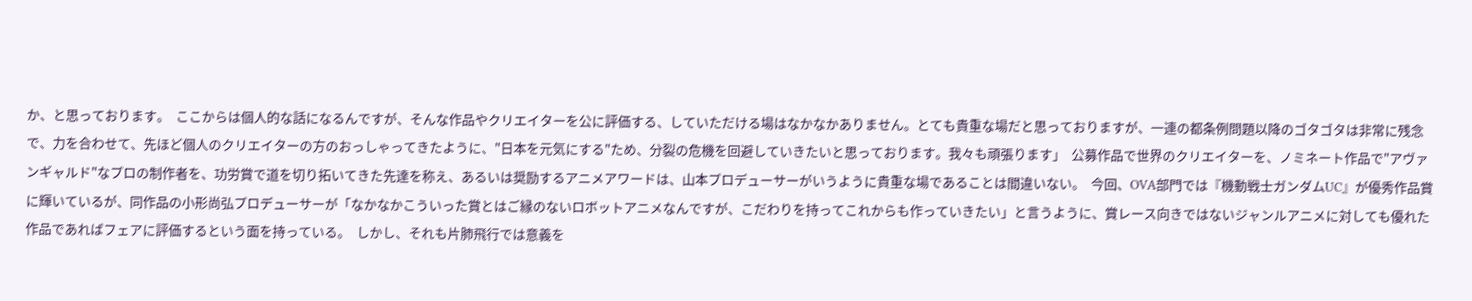か、と思っております。  ここからは個人的な話になるんですが、そんな作品やクリエイターを公に評価する、していただける場はなかなかありません。とても貴重な場だと思っておりますが、一連の都条例問題以降のゴタゴタは非常に残念で、力を合わせて、先ほど個人のクリエイターの方のおっしゃってきたように、"日本を元気にする"ため、分裂の危機を回避していきたいと思っております。我々も頑張ります」  公募作品で世界のクリエイターを、ノミネート作品で"アヴァンギャルド"なプロの制作者を、功労賞で道を切り拓いてきた先達を称え、あるいは奨励するアニメアワードは、山本プロデューサーがいうように貴重な場であることは間違いない。  今回、OVA部門では『機動戦士ガンダムUC』が優秀作品賞に輝いているが、同作品の小形尚弘プロデューサーが「なかなかこういった賞とはご縁のないロボットアニメなんですが、こだわりを持ってこれからも作っていきたい」と言うように、賞レース向きではないジャンルアニメに対しても優れた作品であればフェアに評価するという面を持っている。  しかし、それも片肺飛行では意義を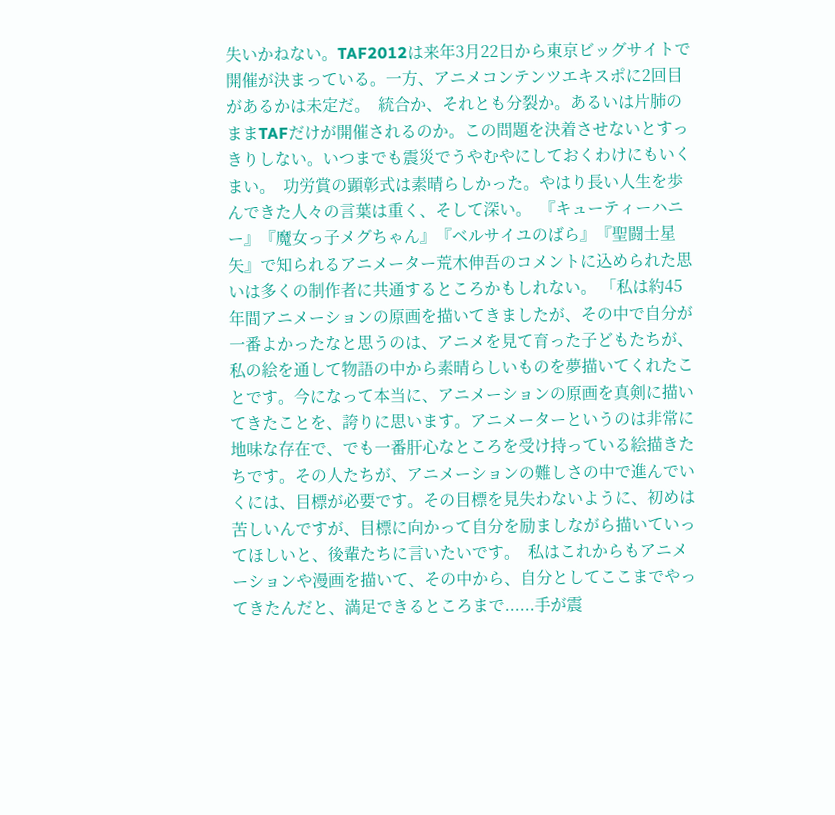失いかねない。TAF2012は来年3月22日から東京ビッグサイトで開催が決まっている。一方、アニメコンテンツエキスポに2回目があるかは未定だ。  統合か、それとも分裂か。あるいは片肺のままTAFだけが開催されるのか。この問題を決着させないとすっきりしない。いつまでも震災でうやむやにしておくわけにもいくまい。  功労賞の顕彰式は素晴らしかった。やはり長い人生を歩んできた人々の言葉は重く、そして深い。  『キューティーハニー』『魔女っ子メグちゃん』『ベルサイユのばら』『聖闘士星矢』で知られるアニメーター荒木伸吾のコメントに込められた思いは多くの制作者に共通するところかもしれない。 「私は約45年間アニメーションの原画を描いてきましたが、その中で自分が一番よかったなと思うのは、アニメを見て育った子どもたちが、私の絵を通して物語の中から素晴らしいものを夢描いてくれたことです。今になって本当に、アニメーションの原画を真剣に描いてきたことを、誇りに思います。アニメーターというのは非常に地味な存在で、でも一番肝心なところを受け持っている絵描きたちです。その人たちが、アニメーションの難しさの中で進んでいくには、目標が必要です。その目標を見失わないように、初めは苦しいんですが、目標に向かって自分を励ましながら描いていってほしいと、後輩たちに言いたいです。  私はこれからもアニメーションや漫画を描いて、その中から、自分としてここまでやってきたんだと、満足できるところまで......手が震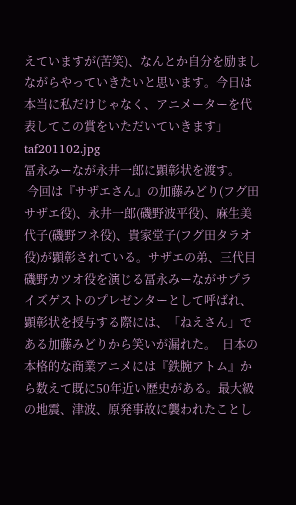えていますが(苦笑)、なんとか自分を励ましながらやっていきたいと思います。今日は本当に私だけじゃなく、アニメーターを代表してこの賞をいただいていきます」
taf201102.jpg
冨永みーなが永井一郎に顕彰状を渡す。
 今回は『サザエさん』の加藤みどり(フグ田サザエ役)、永井一郎(磯野波平役)、麻生美代子(磯野フネ役)、貴家堂子(フグ田タラオ役)が顕彰されている。サザエの弟、三代目磯野カツオ役を演じる冨永みーながサプライズゲストのプレゼンターとして呼ばれ、顕彰状を授与する際には、「ねえさん」である加藤みどりから笑いが漏れた。  日本の本格的な商業アニメには『鉄腕アトム』から数えて既に50年近い歴史がある。最大級の地震、津波、原発事故に襲われたことし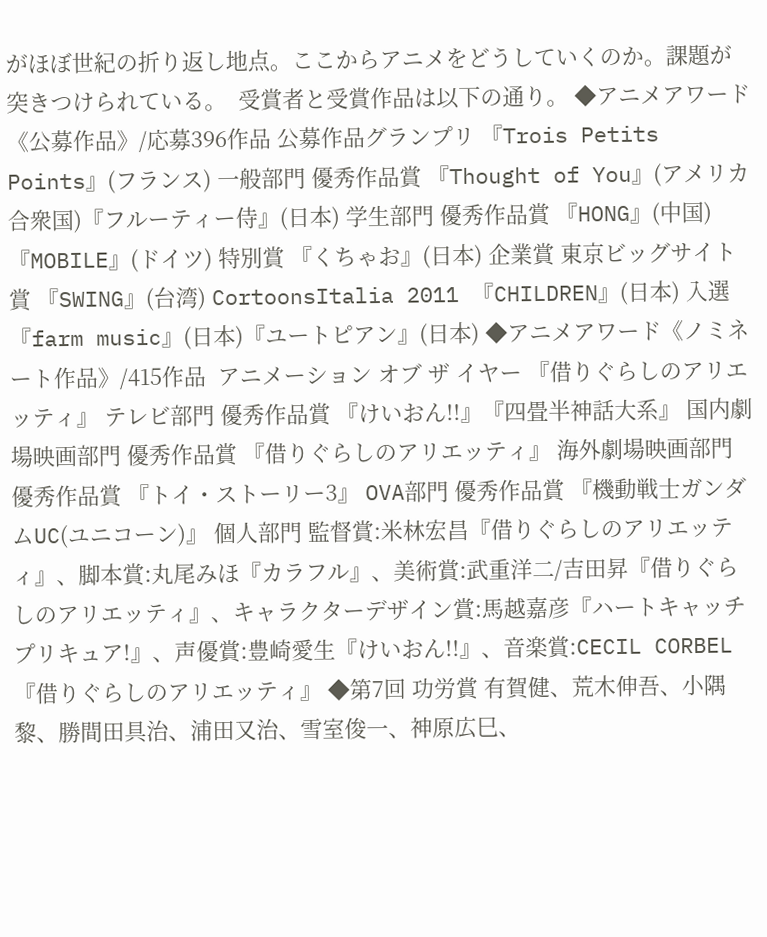がほぼ世紀の折り返し地点。ここからアニメをどうしていくのか。課題が突きつけられている。  受賞者と受賞作品は以下の通り。 ◆アニメアワード《公募作品》/応募396作品 公募作品グランプリ 『Trois Petits Points』(フランス) 一般部門 優秀作品賞 『Thought of You』(アメリカ合衆国)『フルーティー侍』(日本) 学生部門 優秀作品賞 『HONG』(中国)『MOBILE』(ドイツ) 特別賞 『くちゃお』(日本) 企業賞 東京ビッグサイト賞 『SWING』(台湾) CortoonsItalia 2011 『CHILDREN』(日本) 入選 『farm music』(日本)『ユートピアン』(日本) ◆アニメアワード《ノミネート作品》/415作品  アニメーション オブ ザ イヤー 『借りぐらしのアリエッティ』 テレビ部門 優秀作品賞 『けいおん!!』『四畳半神話大系』 国内劇場映画部門 優秀作品賞 『借りぐらしのアリエッティ』 海外劇場映画部門 優秀作品賞 『トイ・ストーリー3』 OVA部門 優秀作品賞 『機動戦士ガンダムUC(ユニコーン)』 個人部門 監督賞:米林宏昌『借りぐらしのアリエッティ』、脚本賞:丸尾みほ『カラフル』、美術賞:武重洋二/吉田昇『借りぐらしのアリエッティ』、キャラクターデザイン賞:馬越嘉彦『ハートキャッチプリキュア!』、声優賞:豊崎愛生『けいおん!!』、音楽賞:CECIL CORBEL『借りぐらしのアリエッティ』 ◆第7回 功労賞 有賀健、荒木伸吾、小隅黎、勝間田具治、浦田又治、雪室俊一、神原広巳、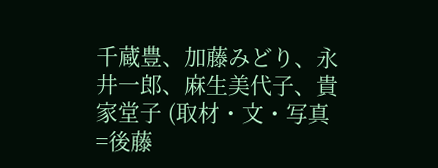千蔵豊、加藤みどり、永井一郎、麻生美代子、貴家堂子 (取材・文・写真=後藤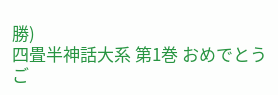勝)
四畳半神話大系 第1巻 おめでとうご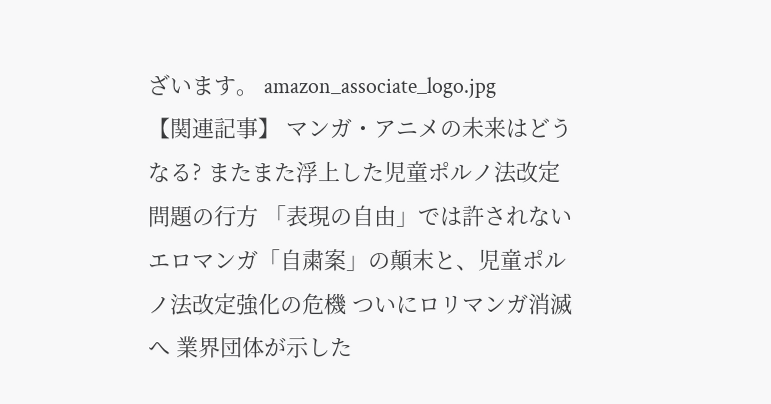ざいます。 amazon_associate_logo.jpg
【関連記事】 マンガ・アニメの未来はどうなる? またまた浮上した児童ポルノ法改定問題の行方 「表現の自由」では許されない エロマンガ「自粛案」の顛末と、児童ポルノ法改定強化の危機 ついにロリマンガ消滅へ 業界団体が示した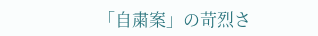「自粛案」の苛烈さ